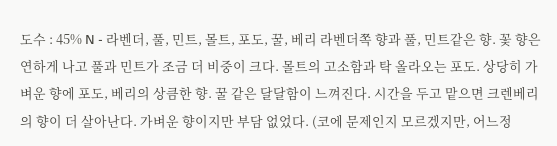도수 : 45% N - 라벤더, 풀, 민트, 몰트, 포도, 꿀, 베리 라벤더쪽 향과 풀, 민트같은 향. 꽃 향은 연하게 나고 풀과 민트가 조금 더 비중이 크다. 몰트의 고소함과 탁 올라오는 포도. 상당히 가벼운 향에 포도, 베리의 상큼한 향. 꿀 같은 달달함이 느껴진다. 시간을 두고 맡으면 크렌베리의 향이 더 살아난다. 가벼운 향이지만 부담 없었다. (코에 문제인지 모르겠지만, 어느정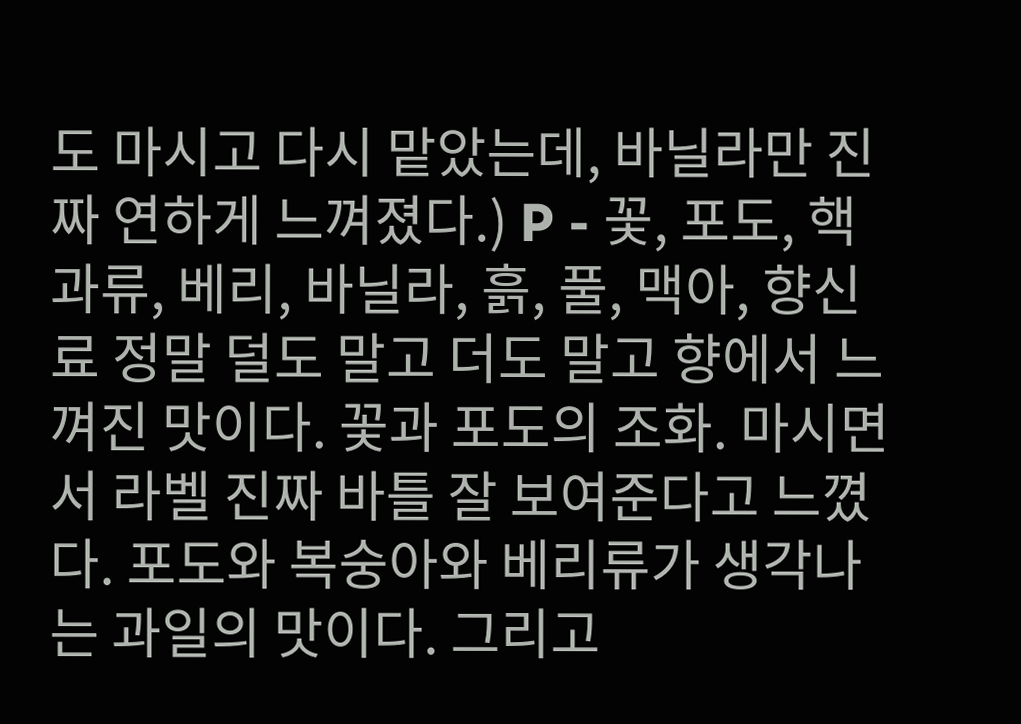도 마시고 다시 맡았는데, 바닐라만 진짜 연하게 느껴졌다.) P - 꽃, 포도, 핵과류, 베리, 바닐라, 흙, 풀, 맥아, 향신료 정말 덜도 말고 더도 말고 향에서 느껴진 맛이다. 꽃과 포도의 조화. 마시면서 라벨 진짜 바틀 잘 보여준다고 느꼈다. 포도와 복숭아와 베리류가 생각나는 과일의 맛이다. 그리고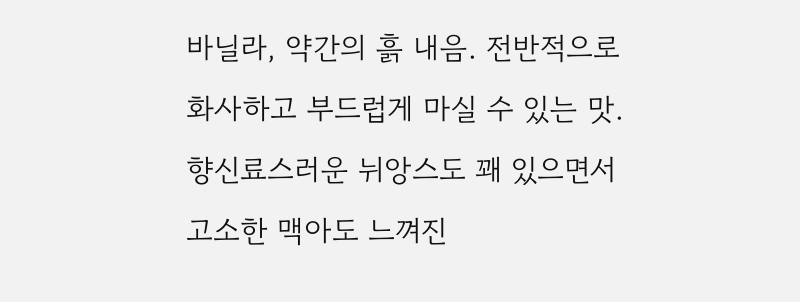바닐라, 약간의 흙 내음. 전반적으로 화사하고 부드럽게 마실 수 있는 맛. 향신료스러운 뉘앙스도 꽤 있으면서 고소한 맥아도 느껴진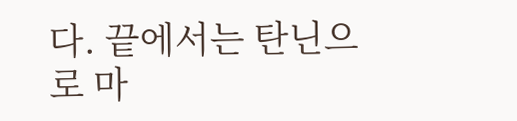다. 끝에서는 탄닌으로 마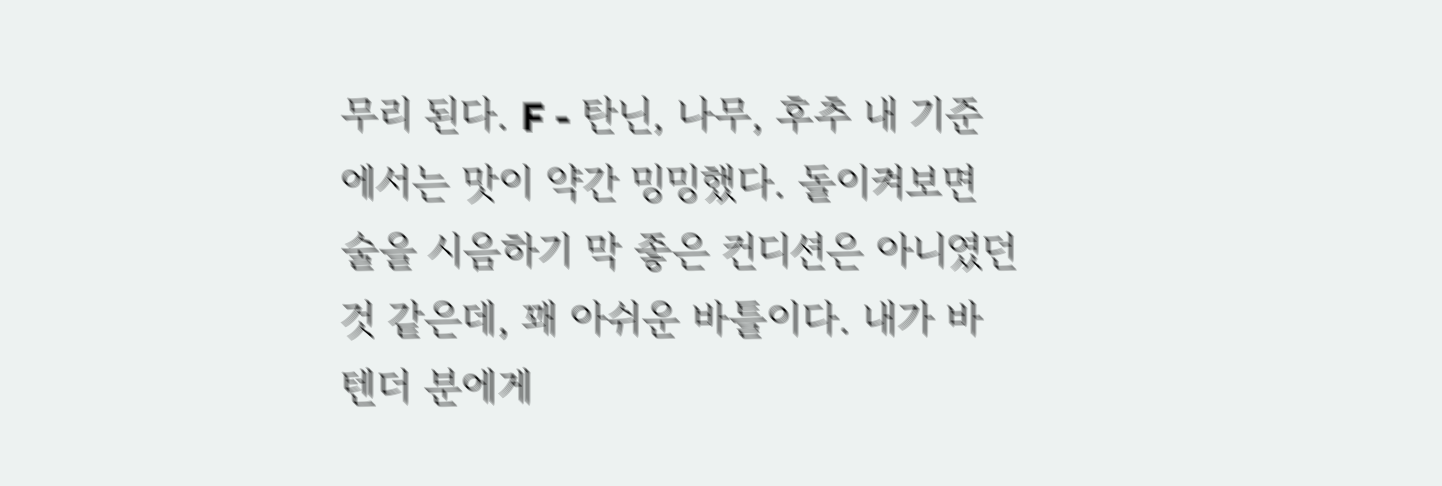무리 된다. F - 탄닌, 나무, 후추 내 기준에서는 맛이 약간 밍밍했다. 돌이켜보면 술을 시음하기 막 좋은 컨디션은 아니였던 것 같은데, 꽤 아쉬운 바틀이다. 내가 바텐더 분에게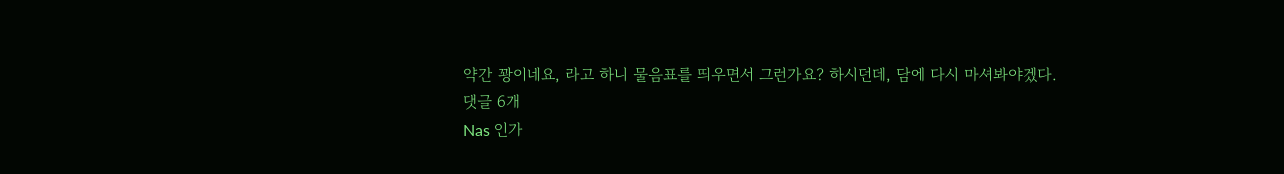약간 꽝이네요, 라고 하니 물음표를 띄우면서 그런가요? 하시던데, 담에 다시 마셔봐야겠다.
댓글 6개
Nas 인가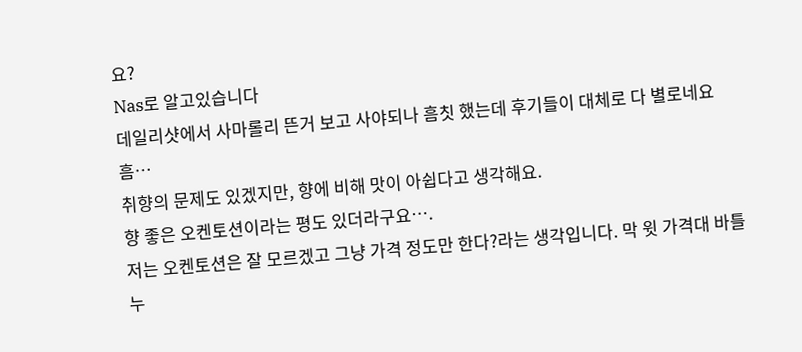요?
Nas로 알고있습니다
데일리샷에서 사마롤리 뜬거 보고 사야되나 흠칫 했는데 후기들이 대체로 다 별로네요 흠…
취향의 문제도 있겠지만, 향에 비해 맛이 아쉽다고 생각해요.
향 좋은 오켄토션이라는 평도 있더라구요….
저는 오켄토션은 잘 모르겠고 그냥 가격 정도만 한다?라는 생각입니다. 막 윗 가격대 바틀 누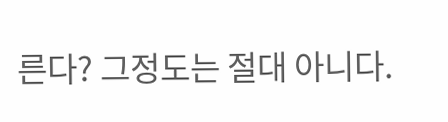른다? 그정도는 절대 아니다.